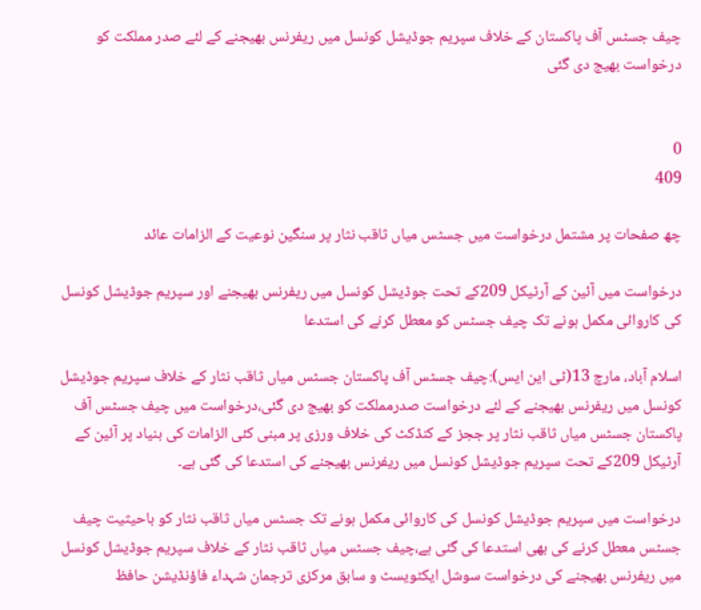چیف جسٹس آف پاکستان کے خلاف سپریم جوڈیشل کونسل میں ریفرنس بھیجنے کے لئے صدر مملکت کو درخواست بھیج دی گئی


0
409

چھ صفحات پر مشتمل درخواست میں جسٹس میاں ثاقب نثار پر سنگین نوعیت کے الزامات عائد

درخواست میں آئین کے آرٹیکل 209کے تحت جوڈیشل کونسل میں ریفرنس بھیجنے اور سپریم جوڈیشل کونسل کی کاروائی مکمل ہونے تک چیف جسٹس کو معطل کرنے کی استدعا

اسلام آباد، مارچ 13(ٹی این ایس):چیف جسٹس آف پاکستان جسٹس میاں ثاقب نثار کے خلاف سپریم جوڈیشل کونسل میں ریفرنس بھیجنے کے لئے درخواست صدرمملکت کو بھیج دی گئی،درخواست میں چیف جسٹس آف پاکستان جسٹس میاں ثاقب نثار پر ججز کے کنڈکٹ کی خلاف ورزی پر مبنی کئی الزامات کی بنیاد پر آئین کے آرٹیکل 209کے تحت سپریم جوڈیشل کونسل میں ریفرنس بھیجنے کی استدعا کی گئی ہے۔

درخواست میں سپریم جوڈیشل کونسل کی کاروائی مکمل ہونے تک جسٹس میاں ثاقب نثار کو باحیثیت چیف جسٹس معطل کرنے کی بھی استدعا کی گئی ہے،چیف جسٹس میاں ثاقب نثار کے خلاف سپریم جوڈیشل کونسل میں ریفرنس بھیجنے کی درخواست سوشل ایکٹویسٹ و سابق مرکزی ترجمان شہداء فاؤنڈیشن حافظ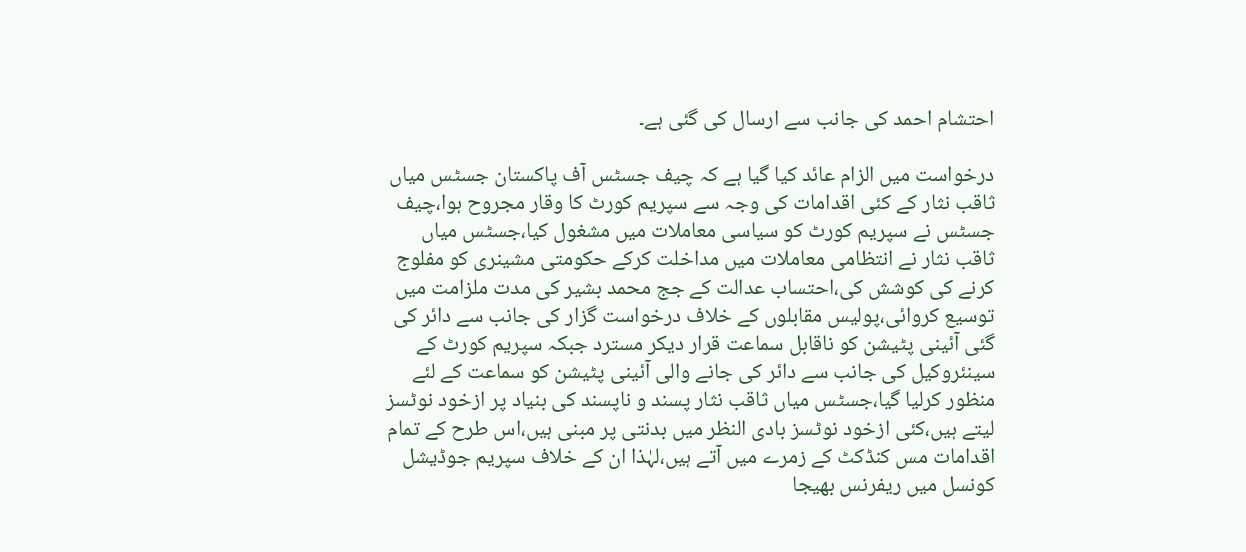احتشام احمد کی جانب سے ارسال کی گئی ہے۔

درخواست میں الزام عائد کیا گیا ہے کہ چیف جسٹس آف پاکستان جسٹس میاں ثاقب نثار کے کئی اقدامات کی وجہ سے سپریم کورٹ کا وقار مجروح ہوا،چیف جسٹس نے سپریم کورٹ کو سیاسی معاملات میں مشغول کیا،جسٹس میاں ثاقب نثار نے انتظامی معاملات میں مداخلت کرکے حکومتی مشینری کو مفلوج کرنے کی کوشش کی،احتساب عدالت کے جج محمد بشیر کی مدت ملزامت میں توسیع کروائی،پولیس مقابلوں کے خلاف درخواست گزار کی جانب سے دائر کی گئی آئینی پٹیشن کو ناقابل سماعت قرار دیکر مسترد جبکہ سپریم کورٹ کے سینئروکیل کی جانب سے دائر کی جانے والی آئینی پٹیشن کو سماعت کے لئے منظور کرلیا گیا،جسٹس میاں ثاقب نثار پسند و ناپسند کی بنیاد پر ازخود نوٹسز لیتے ہیں،کئی ازخود نوٹسز بادی النظر میں بدنتی پر مبنی ہیں،اس طرح کے تمام اقدامات مس کنڈکٹ کے زمرے میں آتے ہیں،لہٰذا ان کے خلاف سپریم جوڈیشل کونسل میں ریفرنس بھیجا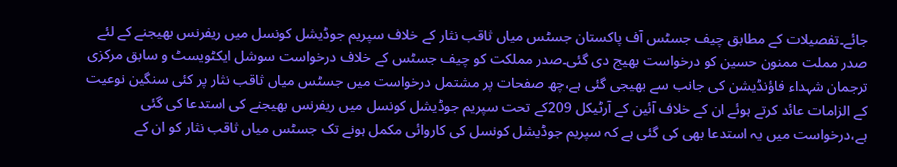جائے۔تفصیلات کے مطابق چیف جسٹس آف پاکستان جسٹس میاں ثاقب نثار کے خلاف سپریم جوڈیشل کونسل میں ریفرنس بھیجنے کے لئے صدر مملت ممنون حسین کو درخواست بھیج دی گئی۔صدر مملکت کو چیف جسٹس کے خلاف درخواست سوشل ایکٹویسٹ و سابق مرکزی ترجمان شہداء فاؤنڈیشن کی جانب سے بھیجی گئی ہے،چھ صفحات پر مشتمل درخواست میں جسٹس میاں ثاقب نثار پر کئی سنگین نوعیت کے الزامات عائد کرتے ہوئے ان کے خلاف آئین کے آرٹیکل 209کے تحت سپریم جوڈیشل کونسل میں ریفرنس بھیجنے کی استدعا کی گئی ہے،درخواست میں یہ استدعا بھی کی گئی ہے کہ سپریم جوڈیشل کونسل کی کاروائی مکمل ہونے تک جسٹس میاں ثاقب نثار کو ان کے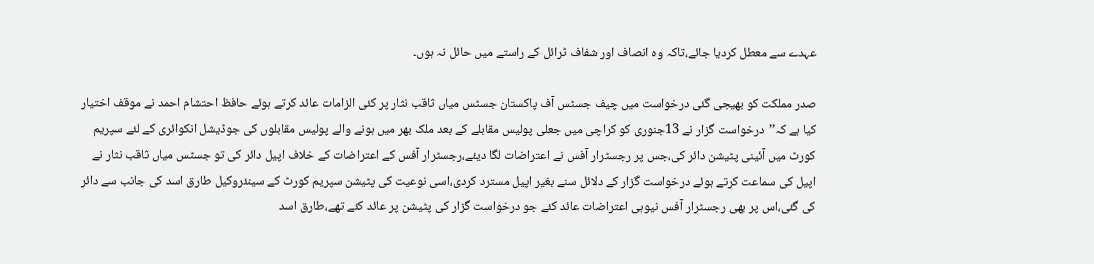عہدے سے معطل کردیا جائے،تاکہ وہ انصاف اور شفاف ٹرائل کے راستے میں حائل نہ ہوں۔

صدر مملکت کو بھیجی گئی درخواست میں چیف جسٹس آف پاکستان جسٹس میاں ثاقب نثار پر کئی الزامات عائد کرتے ہوئے حافظ احتشام احمد نے موقف اختیار کیا ہے کہ’’درخواست گزار نے 13جنوری کو کراچی میں جعلی پولیس مقابلے کے بعد ملک بھر میں ہونے والے پولیس مقابلوں کی جوڈیشل انکوائری کے لئے سپریم کورٹ میں آئینی پٹیشن دائر کی،جس پر رجسٹرار آفس نے اعتراضات لگا دیئے،رجسٹرار آفس کے اعتراضات کے خلاف اپیل دائر کی تو جسٹس میاں ثاقب نثار نے اپیل کی سماعت کرتے ہوئے درخواست گزار کے دلائل سنے بغیر اپیل مسترد کردی،اسی نوعیت کی پٹیشن سپریم کورٹ کے سینئروکیل طارق اسد کی جانب سے دائر کی گئی،اس پر بھی رجسٹرار آفس نیوہی اعتراضات عائد کئے جو درخواست گزار کی پٹیشن پر عائد کئے تھے،طارق اسد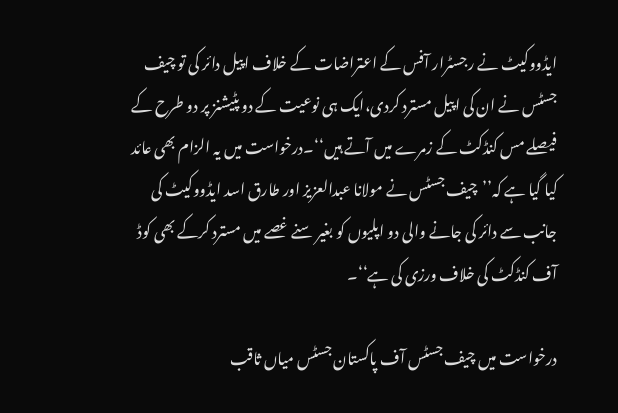ایڈووکیٹ نے رجسٹرار آفس کے اعتراضات کے خلاف اپیل دائر کی تو چیف جسٹس نے ان کی اپیل مسترد کردی،ایک ہی نوعیت کے دو پٹیشنز پر دو طرح کے فیصلے مس کنڈکٹ کے زمرے میں آتے ہیں‘‘۔درخواست میں یہ الزام بھی عائد کیا گیا ہے کہ’’چیف جسٹس نے مولانا عبدالعزیز اور طارق اسد ایڈووکیٹ کی جانب سے دائر کی جانے والی دو اپلیوں کو بغیر سنے غصے میں مسترد کرکے بھی کوڈ آف کنڈکٹ کی خلاف ورزی کی ہے‘‘۔

درخواست میں چیف جسٹس آف پاکستان جسٹس میاں ثاقب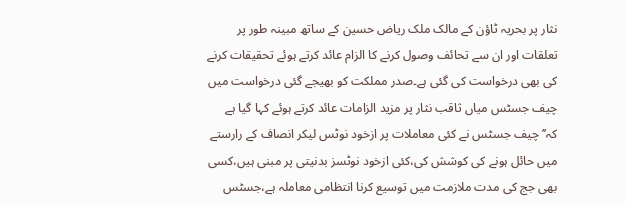نثار پر بحریہ ٹاؤن کے مالک ملک ریاض حسین کے ساتھ مبینہ طور پر تعلقات اور ان سے تحائف وصول کرنے کا الزام عائد کرتے ہوئے تحقیقات کرنے کی بھی درخواست کی گئی ہے۔صدر مملکت کو بھیجے گئی درخواست میں چیف جسٹس میاں ثاقب نثار پر مزید الزامات عائد کرتے ہوئے کہا گیا ہے کہ’’چیف جسٹس نے کئی معاملات پر ازخود نوٹس لیکر انصاف کے رارستے میں حائل ہونے کی کوشش کی،کئی ازخود نوٹسز بدنیتی پر مبنی ہیں،کسی بھی جج کی مدت ملازمت میں توسیع کرنا انتظامی معاملہ ہے،جسٹس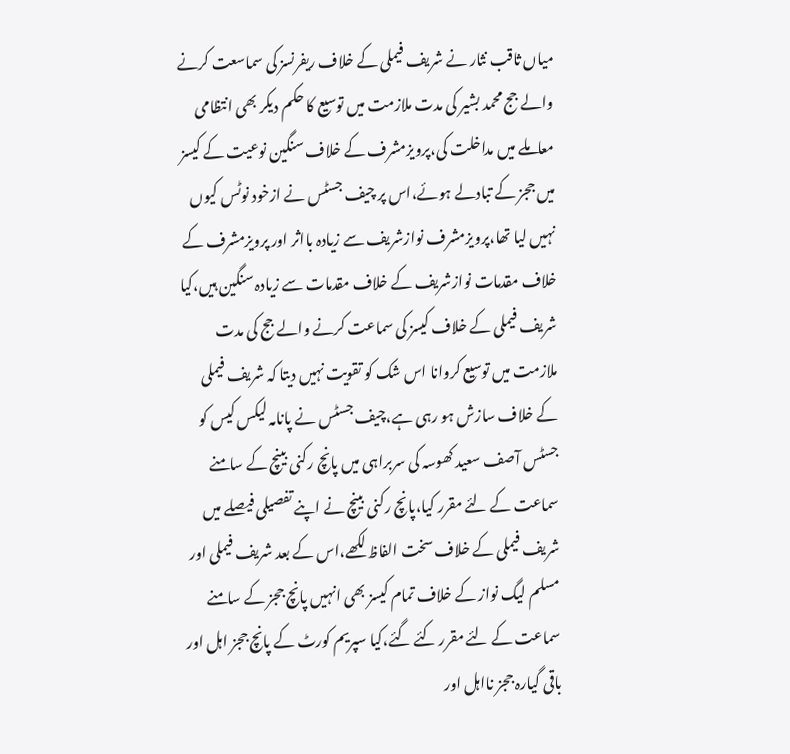میاں ثاقب نثار نے شریف فیملی کے خلاف ریفرنسز کی سماسعت کرنے والے جج محمد بشیر کی مدت ملازمت میں توسیع کا حکم دیکر بھی انتظامی معاملے میں مداخلت کی،پرویزمشرف کے خلاف سنگین نوعیت کے کیسز میں ججز کے تبادلے ہوئے،اس پر چیف جسٹس نے ازخود نوٹس کیوں نہیں لیا تھا،پرویزمشرف نوازشریف سے زیادہ بااثر اور پرویزمشرف کے خلاف مقدمات نوازشریف کے خلاف مقدمات سے زیادہ سنگین ہیں،کیا شریف فیملی کے خلاف کیسز کی سماعت کرنے والے جج کی مدت ملازمت میں توسیع کروانا اس شک کو تقویت نہیں دیتا کہ شریف فیملی کے خلاف سازش ہو رہی ہے،چیف جسٹس نے پانامہ لیکس کیس کو جسٹس آصف سعید کھوسہ کی سربراہی میں پانچ رکنی بینچ کے سامنے سماعت کے لئے مقرر کیا،پانچ رکنی بینچ نے اپنے تفصیلی فیصلے میں شریف فیملی کے خلاف سخت الفاظ لکھے،اس کے بعد شریف فیملی اور مسلم لیگ نواز کے خلاف تمام کیسز بھی انہیں پانچ ججز کے سامنے سماعت کے لئے مقرر کئے گئے،کیا سپریم کورٹ کے پانچ ججز اہل اور باقی گیارہ ججز نااہل اور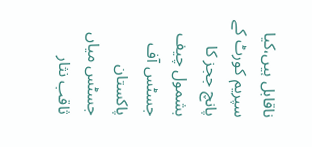ناقابل ہیں،کیا سپریم کورٹ کے پانچ ججز کا بشمول چیف جسٹس آف پاکستان جسٹس میاں ثاقب نثار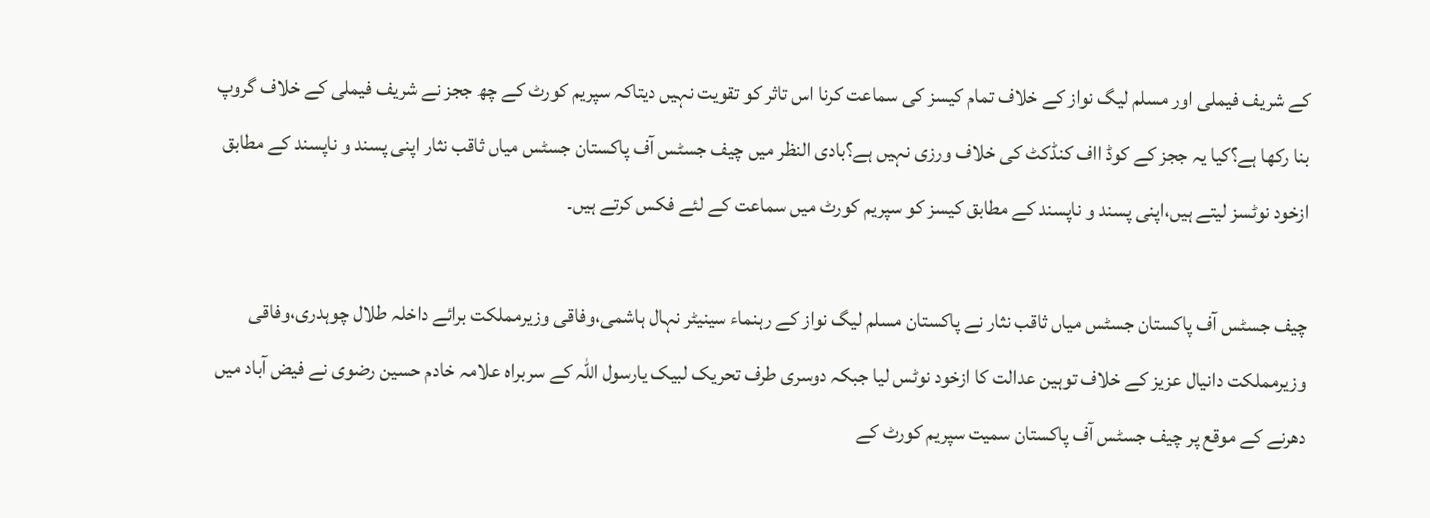کے شریف فیملی اور مسلم لیگ نواز کے خلاف تمام کیسز کی سماعت کرنا اس تاثر کو تقویت نہیں دیتاکہ سپریم کورٹ کے چھ ججز نے شریف فیملی کے خلاف گروپ بنا رکھا ہے؟کیا یہ ججز کے کوڈ ااف کنڈکٹ کی خلاف ورزی نہیں ہے؟بادی النظر میں چیف جسٹس آف پاکستان جسٹس میاں ثاقب نثار اپنی پسند و ناپسند کے مطابق ازخود نوٹسز لیتے ہیں،اپنی پسند و ناپسند کے مطابق کیسز کو سپریم کورٹ میں سماعت کے لئے فکس کرتے ہیں۔

چیف جسٹس آف پاکستان جسٹس میاں ثاقب نثار نے پاکستان مسلم لیگ نواز کے رہنماء سینیٹر نہال ہاشمی،وفاقی وزیرمملکت برائے داخلہ طلال چوہدری،وفاقی وزیرمملکت دانیال عزیز کے خلاف توہین عدالت کا ازخود نوٹس لیا جبکہ دوسری طرف تحریک لبیک یارسول اللہ کے سربراہ علامہ خادم حسین رضوی نے فیض آباد میں دھرنے کے موقع پر چیف جسٹس آف پاکستان سمیت سپریم کورٹ کے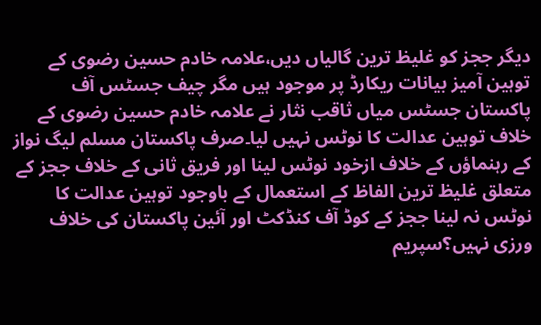دیگر ججز کو غلیظ ترین گالیاں دیں،علامہ خادم حسین رضوی کے توہین آمیز بیانات ریکارڈ پر موجود ہیں مگر چیف جسٹس آف پاکستان جسٹس میاں ثاقب نثار نے علامہ خادم حسین رضوی کے خلاف توہین عدالت کا نوٹس نہیں لیا۔صرف پاکستان مسلم لیگ نواز کے رہنماؤں کے خلاف ازخود نوٹس لینا اور فریق ثانی کے خلاف ججز کے متعلق غلیظ ترین الفاظ کے استعمال کے باوجود توہین عدالت کا نوٹس نہ لینا ججز کے کوڈ آف کنڈکٹ اور آئین پاکستان کی خلاف ورزی نہیں؟سپریم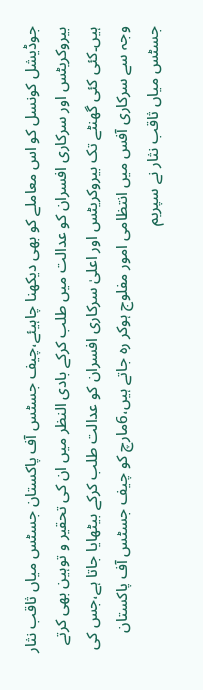جوڈیشل کونسل کو اس معاملے کو بھی دیکھنا چاہیئے،چیف جسٹس آف پاکستان جسٹس میاں ثاقب نثار بیروکریٹس اور سرکاری افسران کو عدالت میں طلب کرکے بادی النظر میں ان کی تحقیر و توہین بھی کرتے ہیں۔کئی کئی گھنٹے تک بیروکریٹس اور اعلیٰ سرکاری افسران کو عدالت طلب کرکے بیٹھایا جاتا ہے،جس کی وجہ سے سرکاری آفس میں انتظامی امور مفلوج ہوکر رہ جاتے ہیں،6مارچ کو چیف جسٹس آف پاکستان جسٹس میاں ثاقب نثار نے سپریم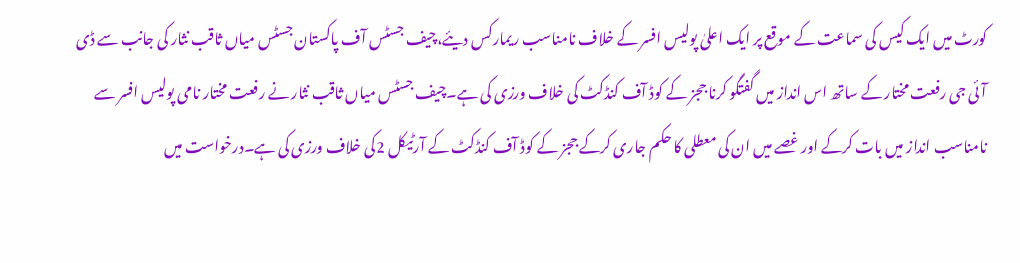کورٹ میں ایک کیس کی سماعت کے موقع پر ایک اعلیٰ پولیس افسر کے خلاف نامناسب ریمارکس دیئے،چیف جسٹس آف پاکستان جسٹس میاں ثاقب نثار کی جانب سے ڈی آئی جی رفعت مختار کے ساتھ اس انداز میں گفتگو کرنا ججز کے کوڈ آف کنڈکٹ کی خلاف ورزی کی ہے۔چیف جسٹس میاں ثاقب نثار نے رفعت مختار نامی پولیس افسر سے نامناسب انداز میں بات کرکے اور غصے میں ان کی معطلی کا حکم جاری کرکے ججز کے کوڈ آف کنڈکٹ کے آرٹیکل 2کی خلاف ورزی کی ہے۔درخواست میں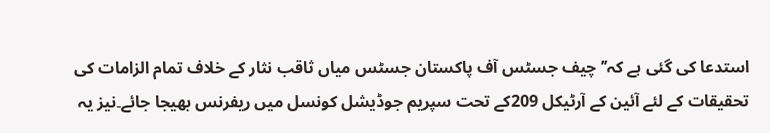استدعا کی گئی ہے کہ’’ چیف جسٹس آف پاکستان جسٹس میاں ثاقب نثار کے خلاف تمام الزامات کی تحقیقات کے لئے آئین کے آرٹیکل 209کے تحت سپریم جوڈیشل کونسل میں ریفرنس بھیجا جائے۔نیز یہ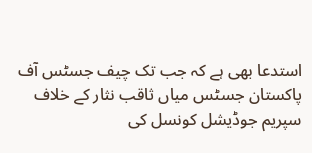استدعا بھی ہے کہ جب تک چیف جسٹس آف پاکستان جسٹس میاں ثاقب نثار کے خلاف سپریم جوڈیشل کونسل کی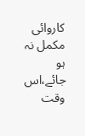کاروائی مکمل نہ ہو جائے،اس وقت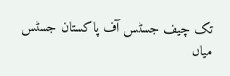تک چیف جسٹس آف پاکستان جسٹس میاں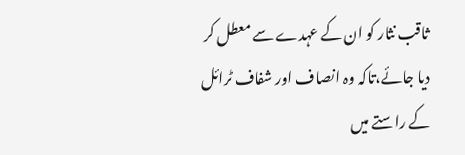ثاقب نثار کو ان کے عہدے سے معطل کر دیا جائے،تاکہ وہ انصاف اور شفاف ٹرائل کے راستے میں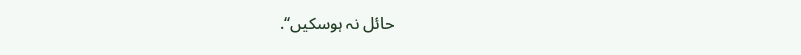حائل نہ ہوسکیں‘‘.